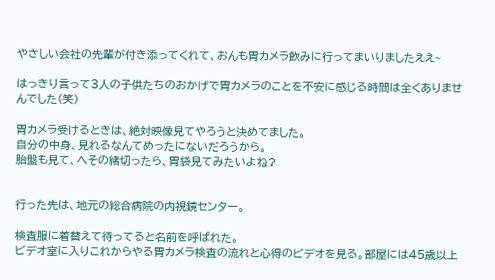やさしい会社の先輩が付き添ってくれて、おんも胃カメラ飲みに行ってまいりましたええ~

はっきり言って3人の子供たちのおかげで胃カメラのことを不安に感じる時間は全くありませんでした(笑)

胃カメラ受けるときは、絶対映像見てやろうと決めてました。
自分の中身、見れるなんてめったにないだろうから。
胎盤も見て、へその緒切ったら、胃袋見てみたいよね?


行った先は、地元の総合病院の内視鏡センター。

検査服に着替えて待ってると名前を呼ばれた。
ビデオ室に入りこれからやる胃カメラ検査の流れと心得のビデオを見る。部屋には45歳以上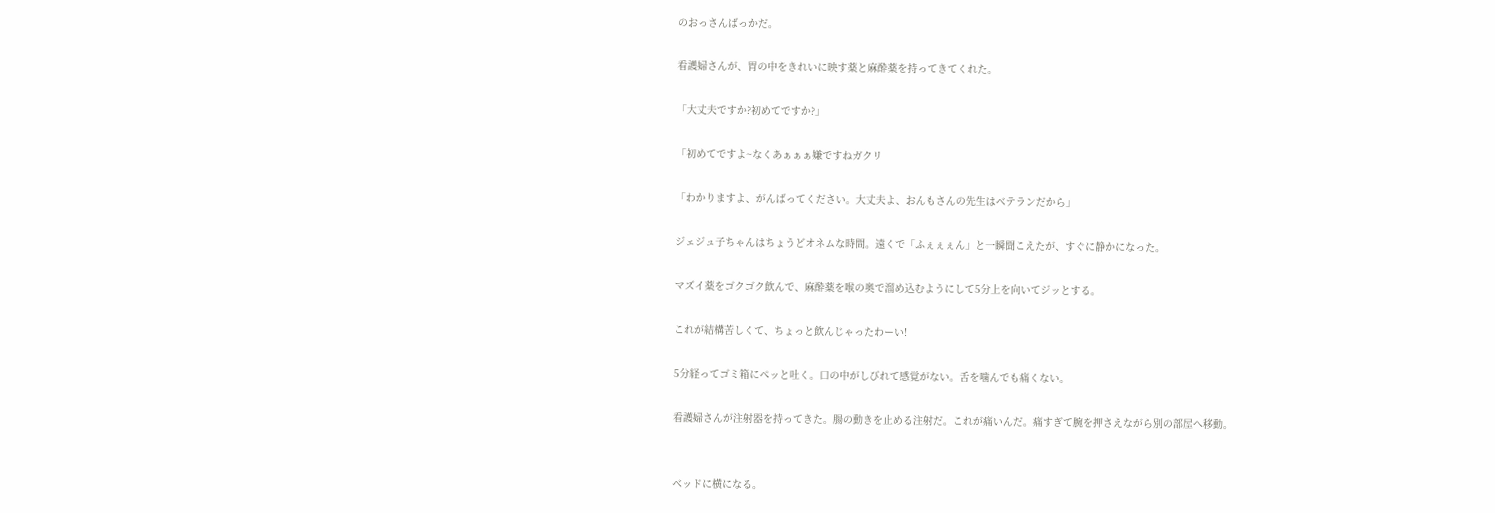のおっさんばっかだ。

看護婦さんが、胃の中をきれいに映す薬と麻酔薬を持ってきてくれた。

「大丈夫ですか?初めてですか?」

「初めてですよ~なくあぁぁぁ嫌ですねガクリ

「わかりますよ、がんばってください。大丈夫よ、おんもさんの先生はベテランだから」

ジェジュ子ちゃんはちょうどオネムな時間。遠くで「ふぇぇぇん」と一瞬聞こえたが、すぐに静かになった。

マズイ薬をゴクゴク飲んで、麻酔薬を喉の奥で溜め込むようにして5分上を向いてジッとする。

これが結構苦しくて、ちょっと飲んじゃったわーい!

5分経ってゴミ箱にペッと吐く。口の中がしびれて感覚がない。舌を噛んでも痛くない。

看護婦さんが注射器を持ってきた。腸の動きを止める注射だ。これが痛いんだ。痛すぎて腕を押さえながら別の部屋へ移動。


ベッドに横になる。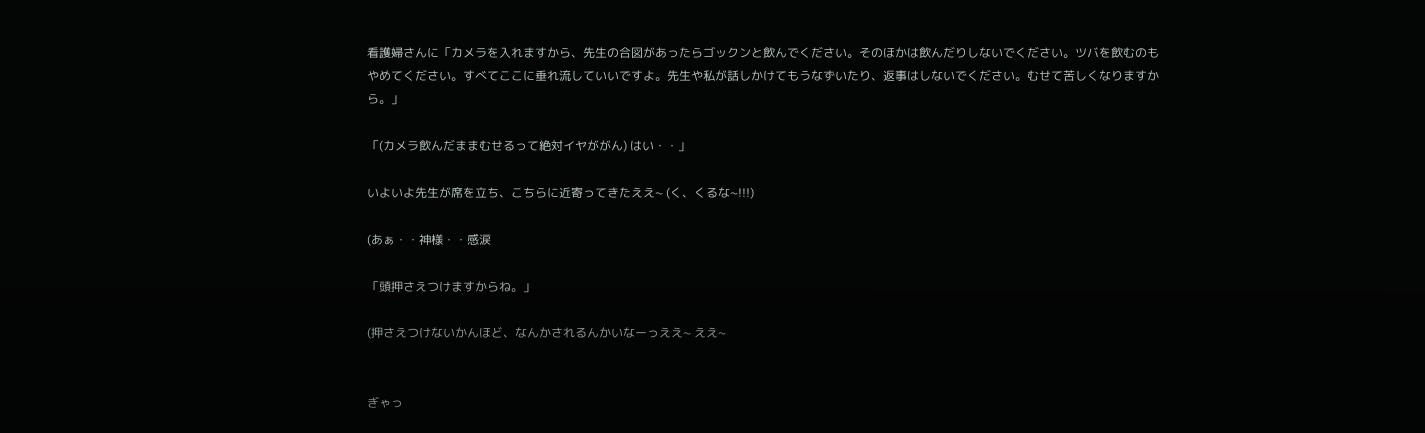看護婦さんに「カメラを入れますから、先生の合図があったらゴックンと飲んでください。そのほかは飲んだりしないでください。ツバを飲むのもやめてください。すべてここに垂れ流していいですよ。先生や私が話しかけてもうなずいたり、返事はしないでください。むせて苦しくなりますから。」

「(カメラ飲んだままむせるって絶対イヤががん) はい・・」

いよいよ先生が席を立ち、こちらに近寄ってきたええ~ (く、くるな~!!!)

(あぁ・・神様・・感涙

「頭押さえつけますからね。」

(押さえつけないかんほど、なんかされるんかいなーっええ~ ええ~


ぎゃっ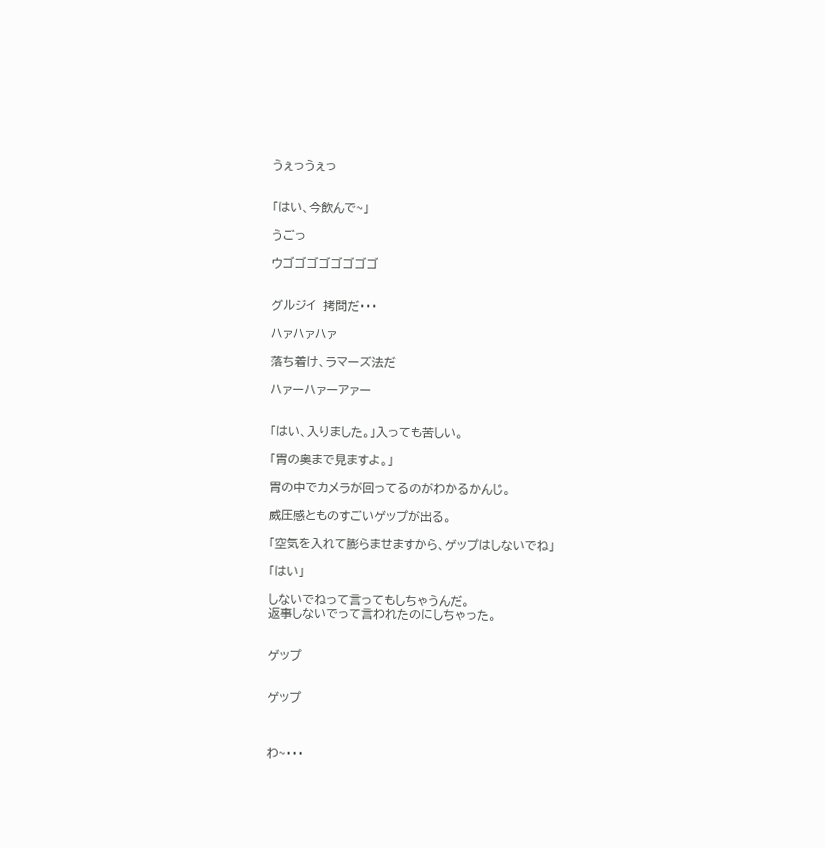うぇっうぇっ


「はい、今飲んで~」

うごっ

ウゴゴゴゴゴゴゴゴ


グルジイ  拷問だ・・・

ハァハァハァ

落ち着け、ラマーズ法だ

ハァーハァーアァー


「はい、入りました。」入っても苦しい。

「胃の奥まで見ますよ。」

胃の中でカメラが回ってるのがわかるかんじ。

威圧感とものすごいゲップが出る。

「空気を入れて膨らませますから、ゲップはしないでね」

「はい」

しないでねって言ってもしちゃうんだ。
返事しないでって言われたのにしちゃった。


ゲップ


ゲップ



わ~・・・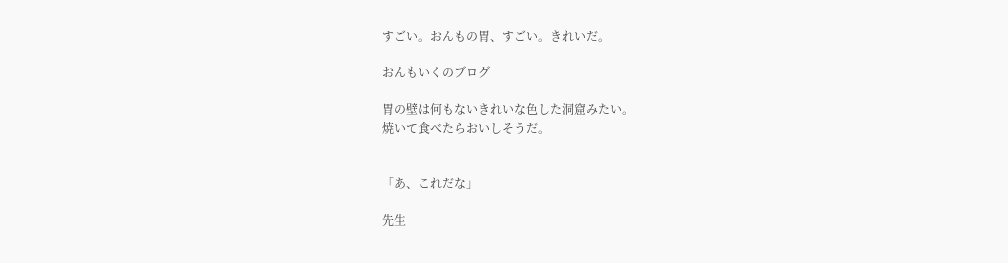すごい。おんもの胃、すごい。きれいだ。

おんもいくのブログ

胃の壁は何もないきれいな色した洞窟みたい。
焼いて食べたらおいしそうだ。


「あ、これだな」

先生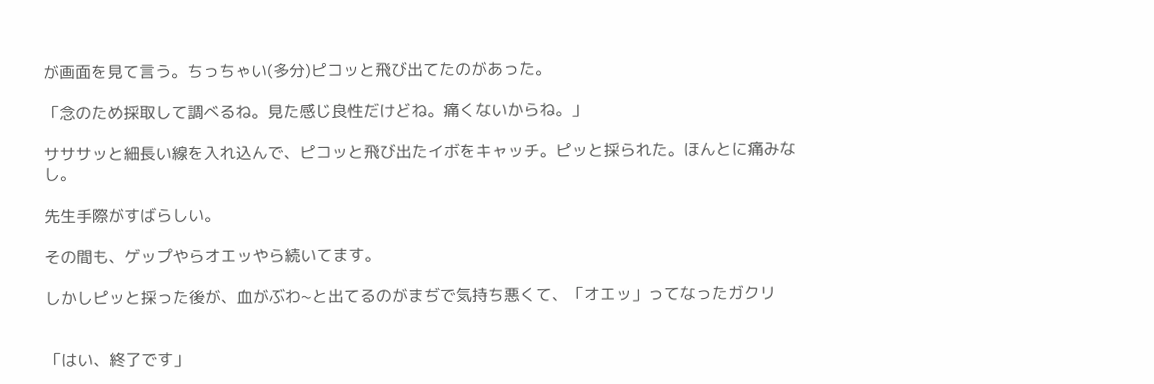が画面を見て言う。ちっちゃい(多分)ピコッと飛び出てたのがあった。

「念のため採取して調べるね。見た感じ良性だけどね。痛くないからね。」

サササッと細長い線を入れ込んで、ピコッと飛び出たイボをキャッチ。ピッと採られた。ほんとに痛みなし。

先生手際がすばらしい。

その間も、ゲップやらオエッやら続いてます。

しかしピッと採った後が、血がぶわ~と出てるのがまぢで気持ち悪くて、「オエッ」ってなったガクリ


「はい、終了です」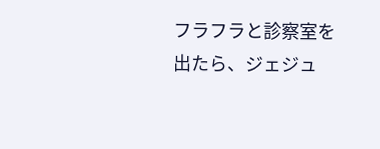フラフラと診察室を出たら、ジェジュ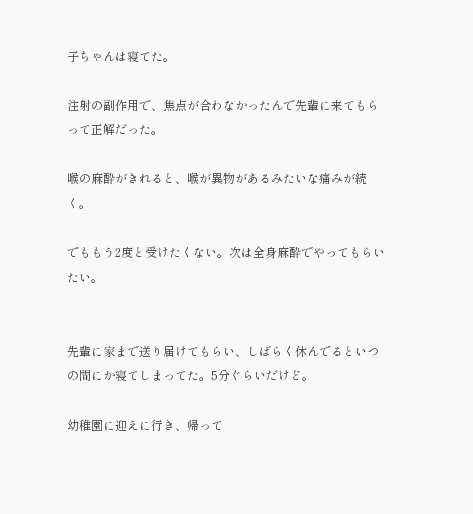子ちゃんは寝てた。

注射の副作用で、焦点が合わなかったんで先輩に来てもらって正解だった。

喉の麻酔がきれると、喉が異物があるみたいな痛みが続く。

でももう2度と受けたくない。次は全身麻酔でやってもらいたい。


先輩に家まで送り届けてもらい、しばらく休んでるといつの間にか寝てしまってた。5分ぐらいだけど。

幼稚園に迎えに行き、帰って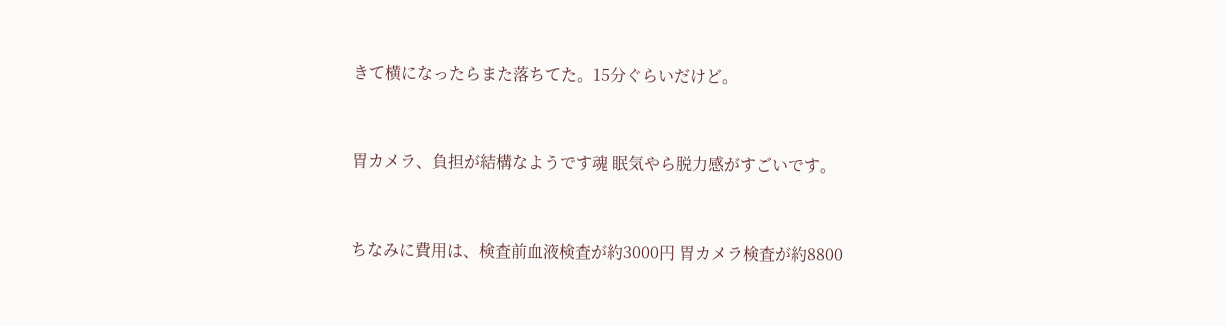きて横になったらまた落ちてた。15分ぐらいだけど。


胃カメラ、負担が結構なようです魂 眠気やら脱力感がすごいです。


ちなみに費用は、検査前血液検査が約3000円 胃カメラ検査が約8800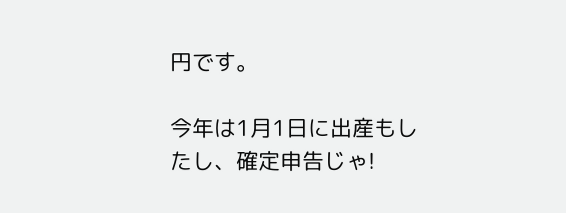円です。

今年は1月1日に出産もしたし、確定申告じゃ!